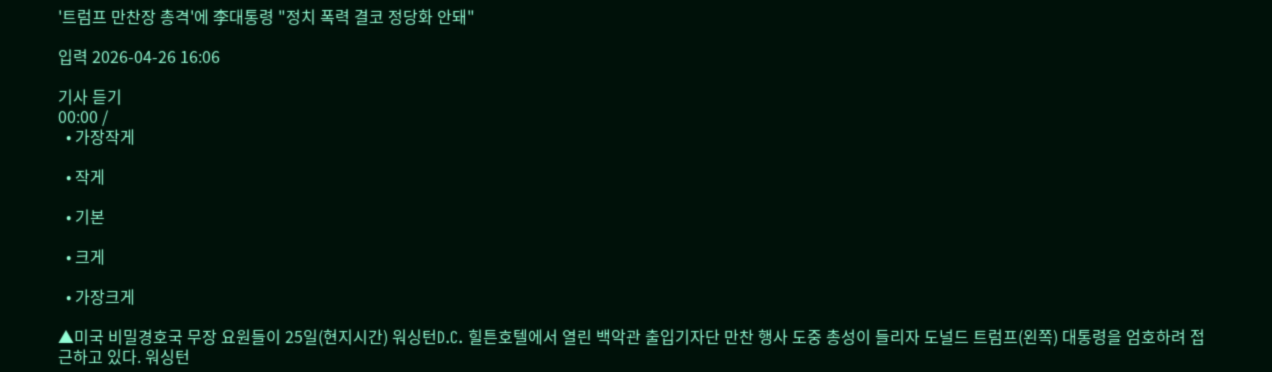'트럼프 만찬장 총격'에 李대통령 "정치 폭력 결코 정당화 안돼"

입력 2026-04-26 16:06

기사 듣기
00:00 /
  • 가장작게

  • 작게

  • 기본

  • 크게

  • 가장크게

▲미국 비밀경호국 무장 요원들이 25일(현지시간) 워싱턴D.C. 힐튼호텔에서 열린 백악관 출입기자단 만찬 행사 도중 총성이 들리자 도널드 트럼프(왼쪽) 대통령을 엄호하려 접근하고 있다. 워싱턴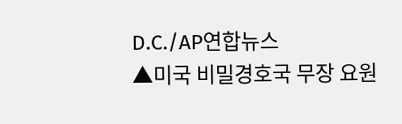D.C./AP연합뉴스
▲미국 비밀경호국 무장 요원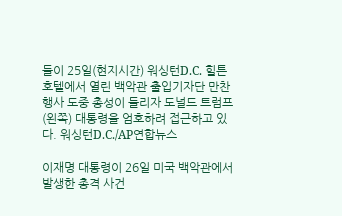들이 25일(현지시간) 워싱턴D.C. 힐튼호텔에서 열린 백악관 출입기자단 만찬 행사 도중 총성이 들리자 도널드 트럼프(왼쪽) 대통령을 엄호하려 접근하고 있다. 워싱턴D.C./AP연합뉴스

이재명 대통령이 26일 미국 백악관에서 발생한 총격 사건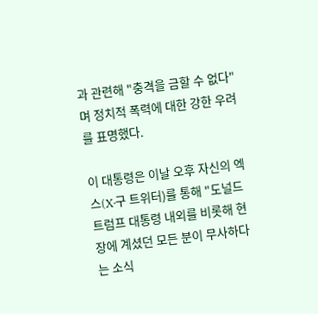과 관련해 "충격을 금할 수 없다"며 정치적 폭력에 대한 강한 우려를 표명했다.

이 대통령은 이날 오후 자신의 엑스(X·구 트위터)를 통해 "도널드 트럼프 대통령 내외를 비롯해 현장에 계셨던 모든 분이 무사하다는 소식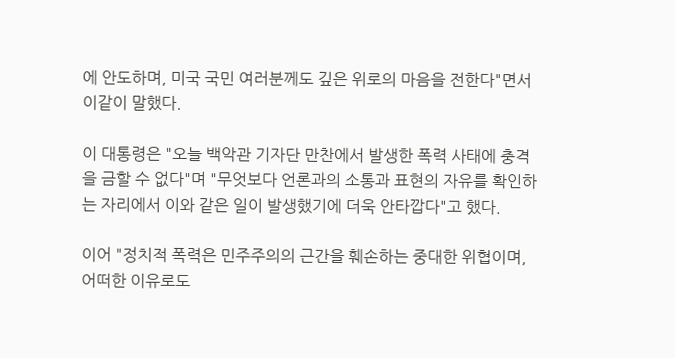에 안도하며, 미국 국민 여러분께도 깊은 위로의 마음을 전한다"면서 이같이 말했다.

이 대통령은 "오늘 백악관 기자단 만찬에서 발생한 폭력 사태에 충격을 금할 수 없다"며 "무엇보다 언론과의 소통과 표현의 자유를 확인하는 자리에서 이와 같은 일이 발생했기에 더욱 안타깝다"고 했다.

이어 "정치적 폭력은 민주주의의 근간을 훼손하는 중대한 위협이며, 어떠한 이유로도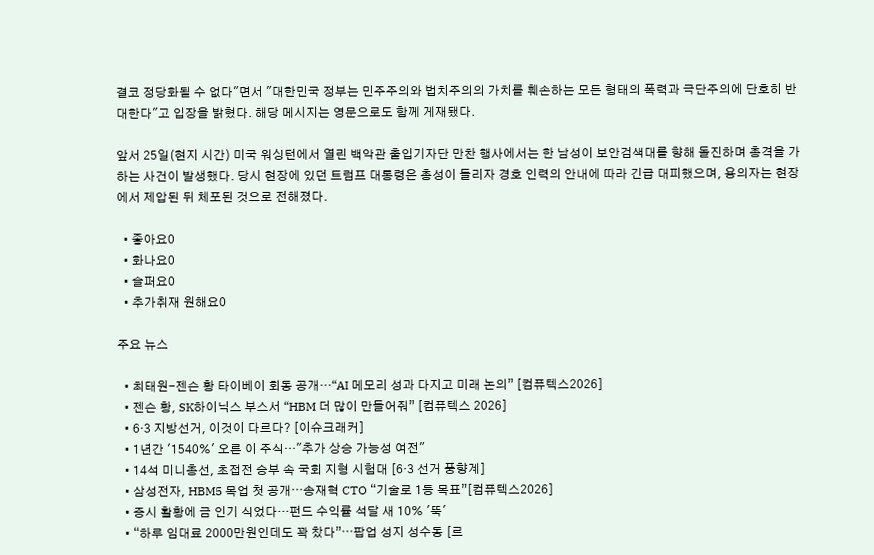결코 정당화될 수 없다"면서 "대한민국 정부는 민주주의와 법치주의의 가치를 훼손하는 모든 형태의 폭력과 극단주의에 단호히 반대한다"고 입장을 밝혔다. 해당 메시지는 영문으로도 함께 게재됐다.

앞서 25일(현지 시간) 미국 워싱턴에서 열린 백악관 출입기자단 만찬 행사에서는 한 남성이 보안검색대를 향해 돌진하며 총격을 가하는 사건이 발생했다. 당시 현장에 있던 트럼프 대통령은 총성이 들리자 경호 인력의 안내에 따라 긴급 대피했으며, 용의자는 현장에서 제압된 뒤 체포된 것으로 전해졌다.

  • 좋아요0
  • 화나요0
  • 슬퍼요0
  • 추가취재 원해요0

주요 뉴스

  • 최태원-젠슨 황 타이베이 회동 공개…“AI 메모리 성과 다지고 미래 논의” [컴퓨텍스2026]
  • 젠슨 황, SK하이닉스 부스서 “HBM 더 많이 만들어줘” [컴퓨텍스 2026]
  • 6·3 지방선거, 이것이 다르다? [이슈크래커]
  • 1년간 '1540%' 오른 이 주식…"추가 상승 가능성 여전"
  • 14석 미니총선, 초접전 승부 속 국회 지형 시험대 [6·3 선거 풍향계]
  • 삼성전자, HBM5 목업 첫 공개⋯송재혁 CTO “기술로 1등 목표”[컴퓨텍스2026]
  • 증시 활황에 금 인기 식었다…펀드 수익률 석달 새 10% '뚝'
  • “하루 임대료 2000만원인데도 꽉 찼다”⋯팝업 성지 성수동 [르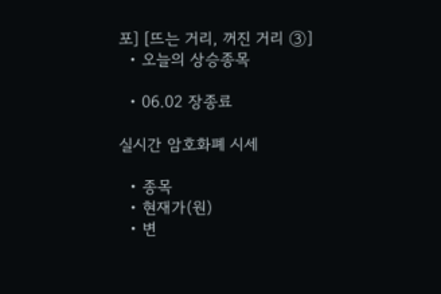포] [뜨는 거리, 꺼진 거리 ③]
  • 오늘의 상승종목

  • 06.02 장종료

실시간 암호화폐 시세

  • 종목
  • 현재가(원)
  • 변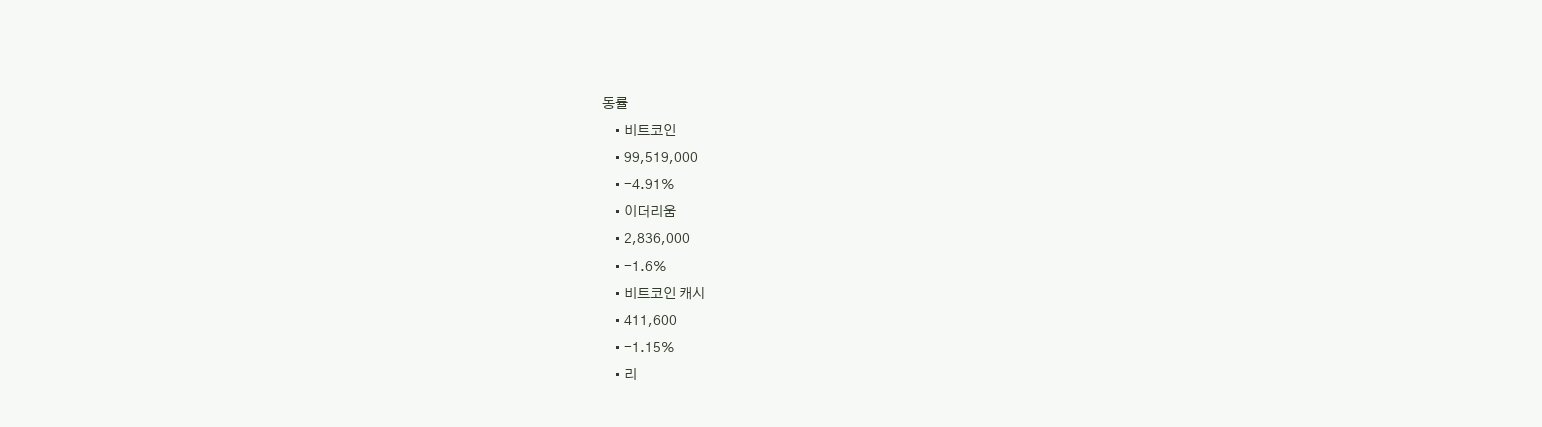동률
    • 비트코인
    • 99,519,000
    • -4.91%
    • 이더리움
    • 2,836,000
    • -1.6%
    • 비트코인 캐시
    • 411,600
    • -1.15%
    • 리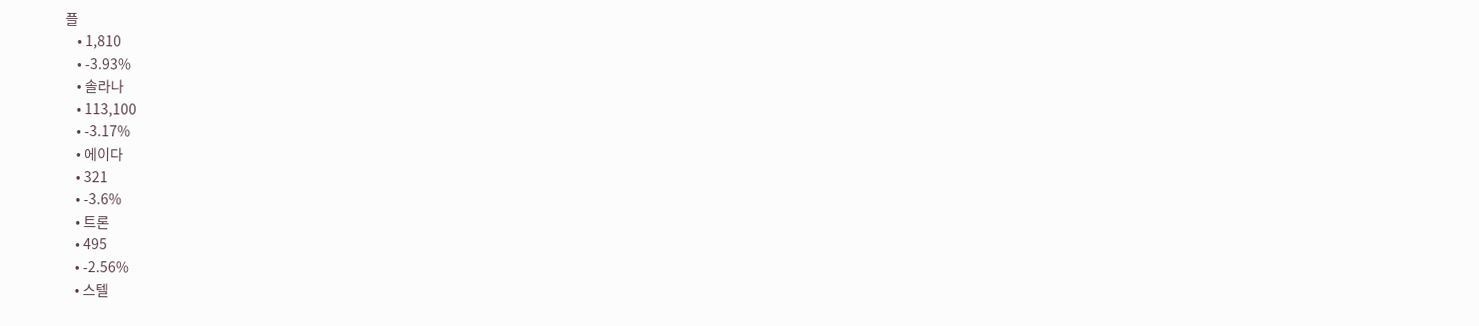플
    • 1,810
    • -3.93%
    • 솔라나
    • 113,100
    • -3.17%
    • 에이다
    • 321
    • -3.6%
    • 트론
    • 495
    • -2.56%
    • 스텔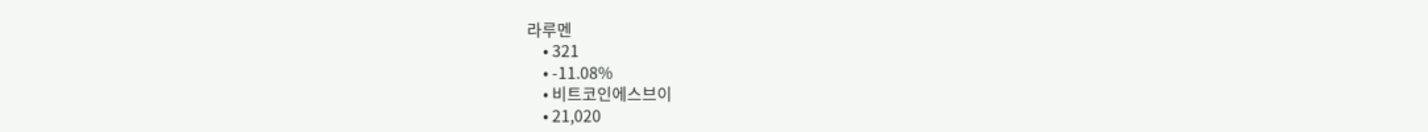라루멘
    • 321
    • -11.08%
    • 비트코인에스브이
    • 21,020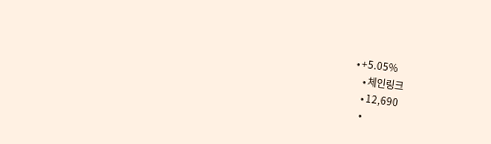• +5.05%
    • 체인링크
    • 12,690
    •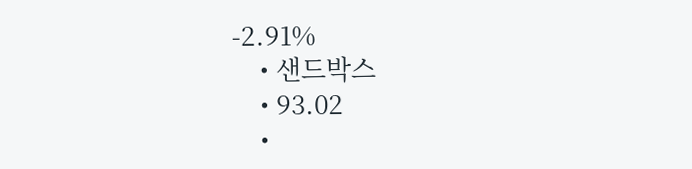-2.91%
    • 샌드박스
    • 93.02
    •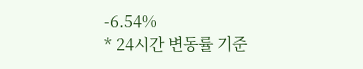-6.54%
* 24시간 변동률 기준